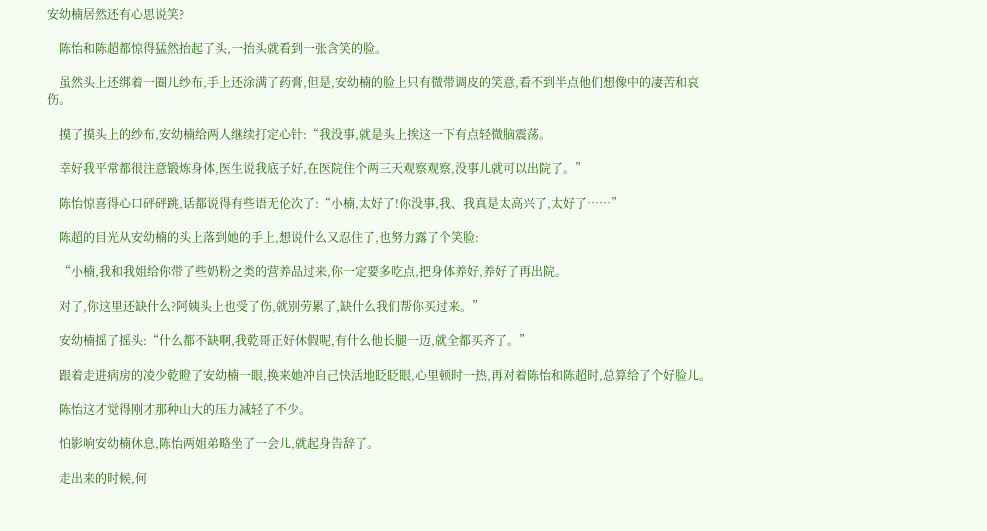安幼楠居然还有心思说笑?

    陈怡和陈超都惊得猛然抬起了头,一抬头就看到一张含笑的脸。

    虽然头上还绑着一圈儿纱布,手上还涂满了药膏,但是,安幼楠的脸上只有微带调皮的笑意,看不到半点他们想像中的凄苦和哀伤。

    摸了摸头上的纱布,安幼楠给两人继续打定心针:“我没事,就是头上挨这一下有点轻微脑震荡。

    幸好我平常都很注意锻炼身体,医生说我底子好,在医院住个两三天观察观察,没事儿就可以出院了。”

    陈怡惊喜得心口砰砰跳,话都说得有些语无伦次了:“小楠,太好了!你没事,我、我真是太高兴了,太好了……”

    陈超的目光从安幼楠的头上落到她的手上,想说什么又忍住了,也努力露了个笑脸:

    “小楠,我和我姐给你带了些奶粉之类的营养品过来,你一定要多吃点,把身体养好,养好了再出院。

    对了,你这里还缺什么?阿姨头上也受了伤,就别劳累了,缺什么我们帮你买过来。”

    安幼楠摇了摇头:“什么都不缺啊,我乾哥正好休假呢,有什么他长腿一迈,就全都买齐了。”

    跟着走进病房的凌少乾瞪了安幼楠一眼,换来她冲自己快活地眨眨眼,心里顿时一热,再对着陈怡和陈超时,总算给了个好脸儿。

    陈怡这才觉得刚才那种山大的压力减轻了不少。

    怕影响安幼楠休息,陈怡两姐弟略坐了一会儿,就起身告辞了。

    走出来的时候,何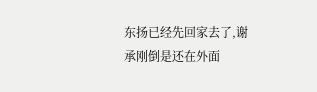东扬已经先回家去了,谢承刚倒是还在外面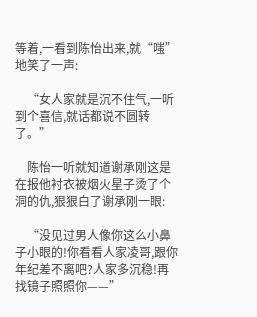等着,一看到陈怡出来,就“嗤”地笑了一声:

    “女人家就是沉不住气,一听到个喜信,就话都说不圆转了。”

    陈怡一听就知道谢承刚这是在报他衬衣被烟火星子烫了个洞的仇,狠狠白了谢承刚一眼:

    “没见过男人像你这么小鼻子小眼的!你看看人家凌哥,跟你年纪差不离吧?人家多沉稳!再找镜子照照你——”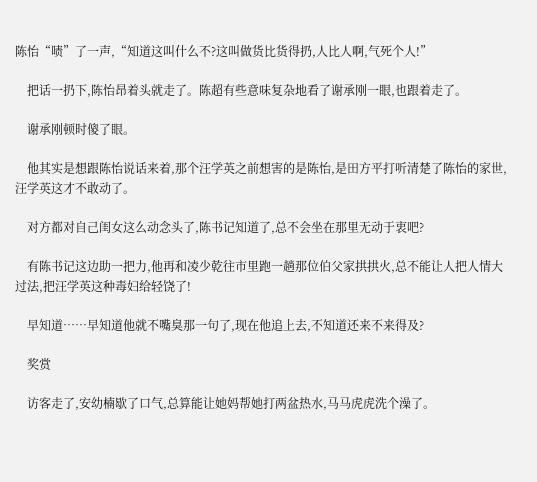陈怡“啧”了一声,“知道这叫什么不?这叫做货比货得扔,人比人啊,气死个人!”

    把话一扔下,陈怡昂着头就走了。陈超有些意味复杂地看了谢承刚一眼,也跟着走了。

    谢承刚顿时傻了眼。

    他其实是想跟陈怡说话来着,那个汪学英之前想害的是陈怡,是田方平打听清楚了陈怡的家世,汪学英这才不敢动了。

    对方都对自己闺女这么动念头了,陈书记知道了,总不会坐在那里无动于衷吧?

    有陈书记这边助一把力,他再和凌少乾往市里跑一趟那位伯父家拱拱火,总不能让人把人情大过法,把汪学英这种毒妇给轻饶了!

    早知道……早知道他就不嘴臭那一句了,现在他追上去,不知道还来不来得及?

    奖赏

    访客走了,安幼楠歇了口气,总算能让她妈帮她打两盆热水,马马虎虎洗个澡了。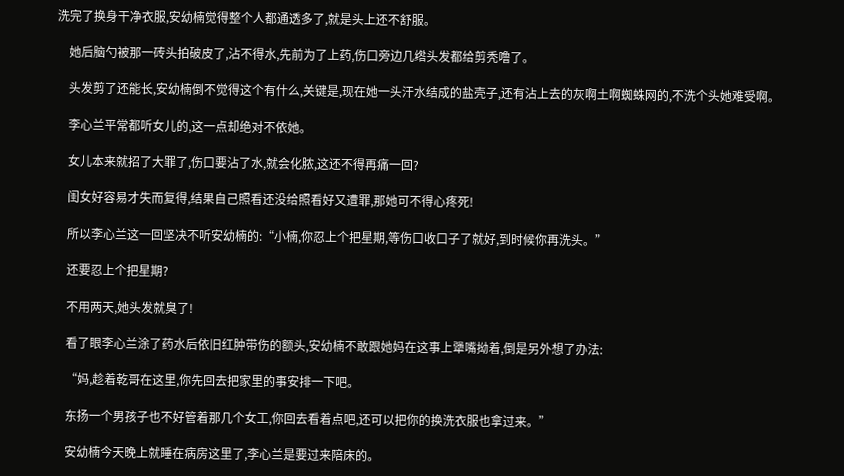洗完了换身干净衣服,安幼楠觉得整个人都通透多了,就是头上还不舒服。

    她后脑勺被那一砖头拍破皮了,沾不得水,先前为了上药,伤口旁边几绺头发都给剪秃噜了。

    头发剪了还能长,安幼楠倒不觉得这个有什么,关键是,现在她一头汗水结成的盐壳子,还有沾上去的灰啊土啊蜘蛛网的,不洗个头她难受啊。

    李心兰平常都听女儿的,这一点却绝对不依她。

    女儿本来就招了大罪了,伤口要沾了水,就会化脓,这还不得再痛一回?

    闺女好容易才失而复得,结果自己照看还没给照看好又遭罪,那她可不得心疼死!

    所以李心兰这一回坚决不听安幼楠的:“小楠,你忍上个把星期,等伤口收口子了就好,到时候你再洗头。”

    还要忍上个把星期?

    不用两天,她头发就臭了!

    看了眼李心兰涂了药水后依旧红肿带伤的额头,安幼楠不敢跟她妈在这事上犟嘴拗着,倒是另外想了办法:

    “妈,趁着乾哥在这里,你先回去把家里的事安排一下吧。

    东扬一个男孩子也不好管着那几个女工,你回去看着点吧,还可以把你的换洗衣服也拿过来。”

    安幼楠今天晚上就睡在病房这里了,李心兰是要过来陪床的。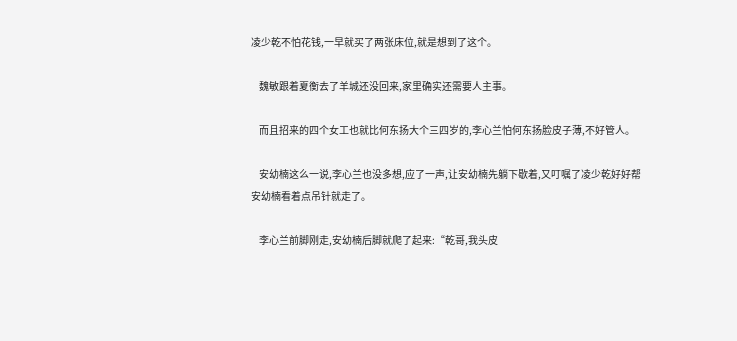凌少乾不怕花钱,一早就买了两张床位,就是想到了这个。

    魏敏跟着夏衡去了羊城还没回来,家里确实还需要人主事。

    而且招来的四个女工也就比何东扬大个三四岁的,李心兰怕何东扬脸皮子薄,不好管人。

    安幼楠这么一说,李心兰也没多想,应了一声,让安幼楠先躺下歇着,又叮嘱了凌少乾好好帮安幼楠看着点吊针就走了。

    李心兰前脚刚走,安幼楠后脚就爬了起来:“乾哥,我头皮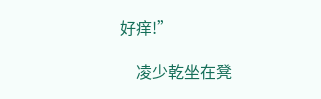好痒!”

    凌少乾坐在凳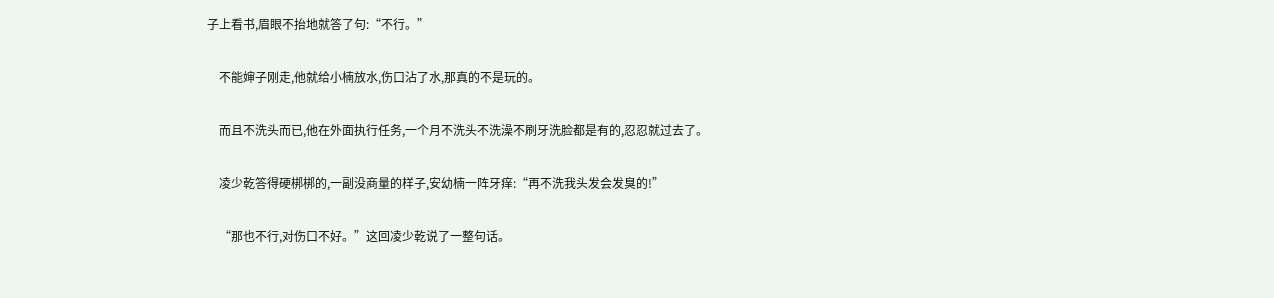子上看书,眉眼不抬地就答了句:“不行。”

    不能婶子刚走,他就给小楠放水,伤口沾了水,那真的不是玩的。

    而且不洗头而已,他在外面执行任务,一个月不洗头不洗澡不刷牙洗脸都是有的,忍忍就过去了。

    凌少乾答得硬梆梆的,一副没商量的样子,安幼楠一阵牙痒:“再不洗我头发会发臭的!”

    “那也不行,对伤口不好。”这回凌少乾说了一整句话。